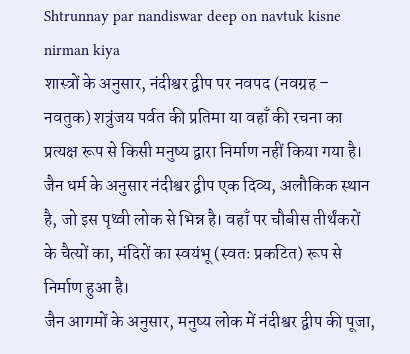Shtrunnay par nandiswar deep on navtuk kisne nirman kiya
शास्त्रों के अनुसार, नंदीश्वर द्वीप पर नवपद (नवग्रह – नवतुक) शत्रुंजय पर्वत की प्रतिमा या वहाँ की रचना का प्रत्यक्ष रूप से किसी मनुष्य द्वारा निर्माण नहीं किया गया है। जैन धर्म के अनुसार नंदीश्वर द्वीप एक दिव्य, अलौकिक स्थान है, जो इस पृथ्वी लोक से भिन्न है। वहाँ पर चौबीस तीर्थंकरों के चैत्यों का, मंदिरों का स्वयंभू (स्वतः प्रकटित) रूप से निर्माण हुआ है।
जैन आगमों के अनुसार, मनुष्य लोक में नंदीश्वर द्वीप की पूजा,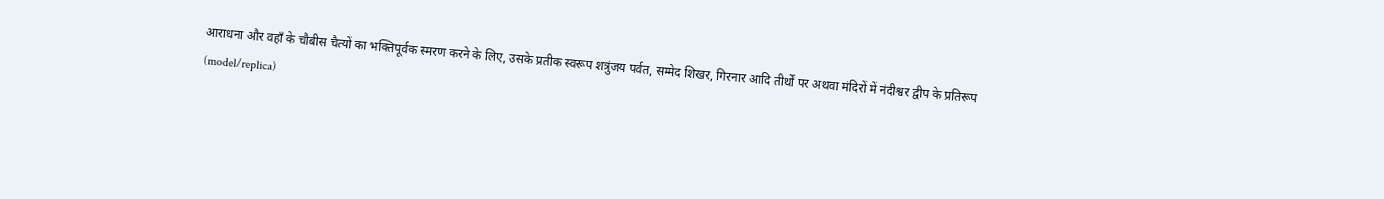आराधना और वहाँ के चौबीस चैत्यों का भक्तिपूर्वक स्मरण करने के लिए, उसके प्रतीक स्वरूप शत्रुंजय पर्वत, सम्मेद शिखर, गिरनार आदि तीर्थों पर अथवा मंदिरों में नंदीश्वर द्वीप के प्रतिरूप (model/replica)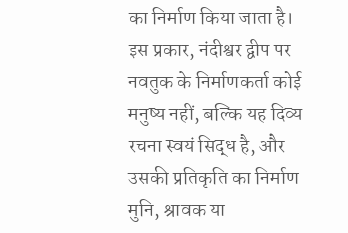का निर्माण किया जाता है।
इस प्रकार, नंदीश्वर द्वीप पर नवतुक के निर्माणकर्ता कोई मनुष्य नहीं, बल्कि यह दिव्य रचना स्वयं सिद्ध है, और उसकी प्रतिकृति का निर्माण मुनि, श्रावक या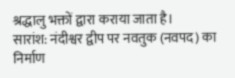श्रद्धालु भक्तों द्वारा कराया जाता है।
सारांश: नंदीश्वर द्वीप पर नवतुक (नवपद) का निर्माण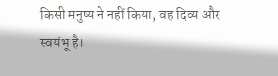किसी मनुष्य ने नहीं किया, वह दिव्य और स्वयंभू है।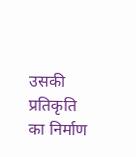उसकी प्रतिकृति का निर्माण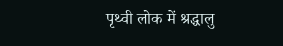पृथ्वी लोक में श्रद्धालु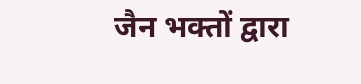जैन भक्तों द्वारा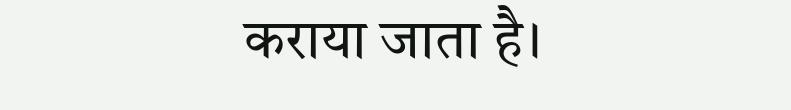कराया जाता है।